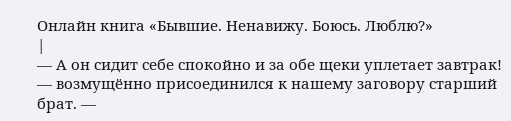Онлайн книга «Бывшие. Ненавижу. Боюсь. Люблю?»
|
— А он сидит себе спокойно и за обе щеки уплетает завтрак! — возмущённо присоединился к нашему заговору старший брат. —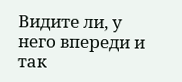Видите ли, у него впереди и так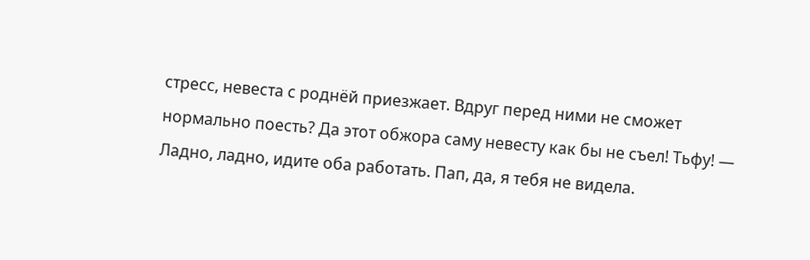стресс, невеста с роднёй приезжает. Вдруг перед ними не сможет нормально поесть? Да этот обжора саму невесту как бы не съел! Тьфу! — Ладно, ладно, идите оба работать. Пап, да, я тебя не видела.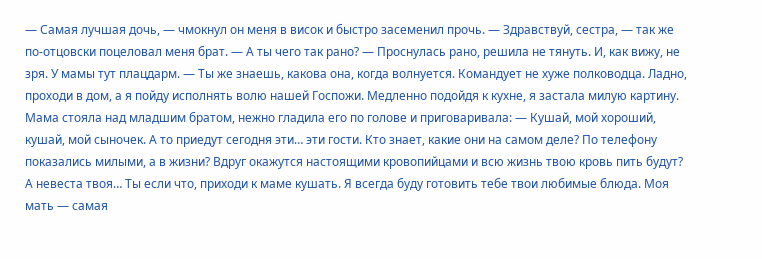— Самая лучшая дочь, — чмокнул он меня в висок и быстро засеменил прочь. — Здравствуй, сестра, — так же по-отцовски поцеловал меня брат. — А ты чего так рано? — Проснулась рано, решила не тянуть. И, как вижу, не зря. У мамы тут плацдарм. — Ты же знаешь, какова она, когда волнуется. Командует не хуже полководца. Ладно, проходи в дом, а я пойду исполнять волю нашей Госпожи. Медленно подойдя к кухне, я застала милую картину. Мама стояла над младшим братом, нежно гладила его по голове и приговаривала: — Кушай, мой хороший, кушай, мой сыночек. А то приедут сегодня эти… эти гости. Кто знает, какие они на самом деле? По телефону показались милыми, а в жизни? Вдруг окажутся настоящими кровопийцами и всю жизнь твою кровь пить будут? А невеста твоя… Ты если что, приходи к маме кушать. Я всегда буду готовить тебе твои любимые блюда. Моя мать — самая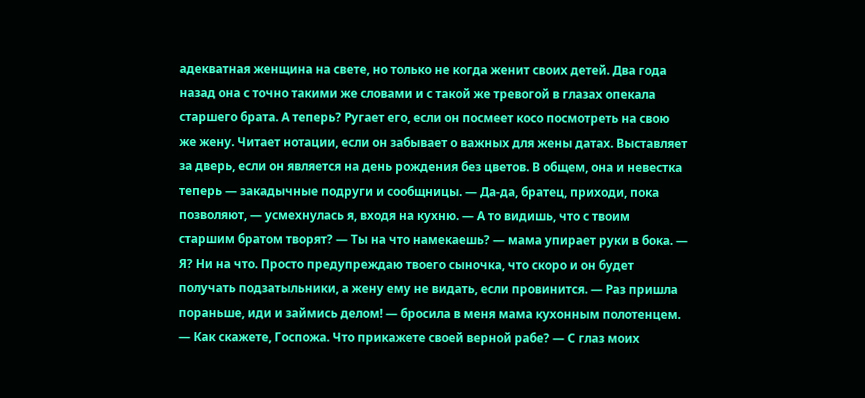адекватная женщина на свете, но только не когда женит своих детей. Два года назад она с точно такими же словами и с такой же тревогой в глазах опекала старшего брата. А теперь? Ругает его, если он посмеет косо посмотреть на свою же жену. Читает нотации, если он забывает о важных для жены датах. Выставляет за дверь, если он является на день рождения без цветов. В общем, она и невестка теперь — закадычные подруги и сообщницы. — Да-да, братец, приходи, пока позволяют, — усмехнулась я, входя на кухню. — А то видишь, что с твоим старшим братом творят? — Ты на что намекаешь? — мама упирает руки в бока. — Я? Ни на что. Просто предупреждаю твоего сыночка, что скоро и он будет получать подзатыльники, а жену ему не видать, если провинится. — Раз пришла пораньше, иди и займись делом! — бросила в меня мама кухонным полотенцем. — Как скажете, Госпожа. Что прикажете своей верной рабе? — С глаз моих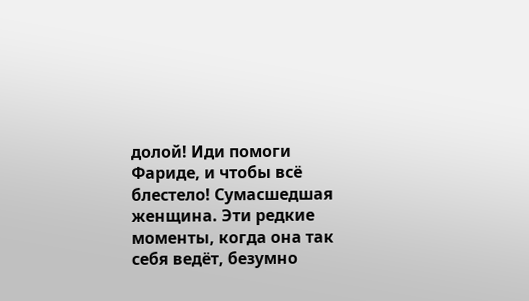долой! Иди помоги Фариде, и чтобы всё блестело! Сумасшедшая женщина. Эти редкие моменты, когда она так себя ведёт, безумно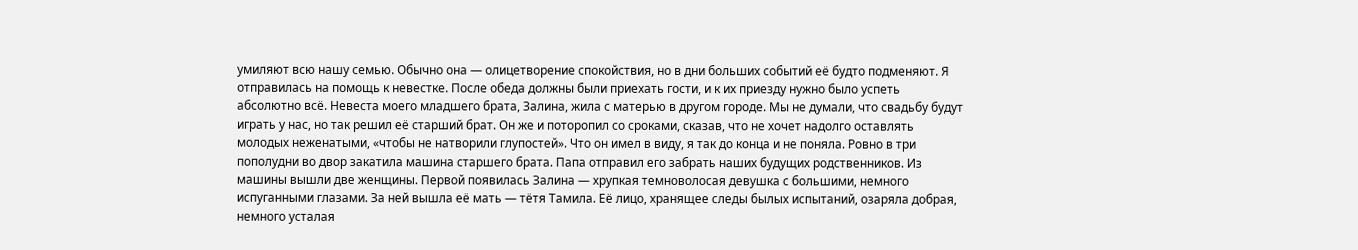умиляют всю нашу семью. Обычно она — олицетворение спокойствия, но в дни больших событий её будто подменяют. Я отправилась на помощь к невестке. После обеда должны были приехать гости, и к их приезду нужно было успеть абсолютно всё. Невеста моего младшего брата, Залина, жила с матерью в другом городе. Мы не думали, что свадьбу будут играть у нас, но так решил её старший брат. Он же и поторопил со сроками, сказав, что не хочет надолго оставлять молодых неженатыми, «чтобы не натворили глупостей». Что он имел в виду, я так до конца и не поняла. Ровно в три пополудни во двор закатила машина старшего брата. Папа отправил его забрать наших будущих родственников. Из машины вышли две женщины. Первой появилась Залина — хрупкая темноволосая девушка с большими, немного испуганными глазами. За ней вышла её мать — тётя Тамила. Её лицо, хранящее следы былых испытаний, озаряла добрая, немного усталая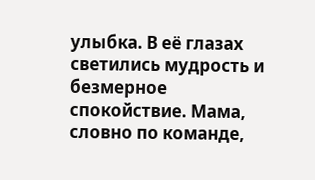улыбка. В её глазах светились мудрость и безмерное спокойствие. Мама, словно по команде,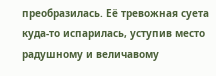преобразилась. Её тревожная суета куда-то испарилась, уступив место радушному и величавому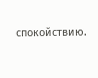спокойствию.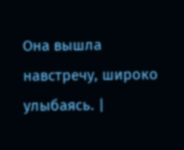Она вышла навстречу, широко улыбаясь. |